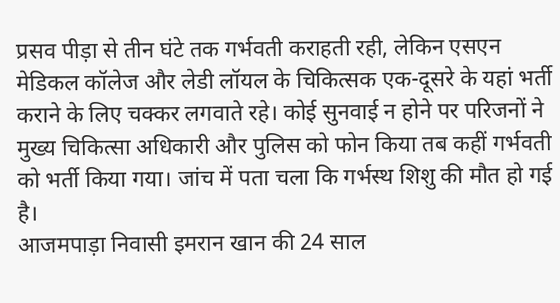प्रसव पीड़ा से तीन घंटे तक गर्भवती कराहती रही, लेकिन एसएन मेडिकल कॉलेज और लेडी लॉयल के चिकित्सक एक-दूसरे के यहां भर्ती कराने के लिए चक्कर लगवाते रहे। कोई सुनवाई न होने पर परिजनों ने मुख्य चिकित्सा अधिकारी और पुलिस को फोन किया तब कहीं गर्भवती को भर्ती किया गया। जांच में पता चला कि गर्भस्थ शिशु की मौत हो गई है।
आजमपाड़ा निवासी इमरान खान की 24 साल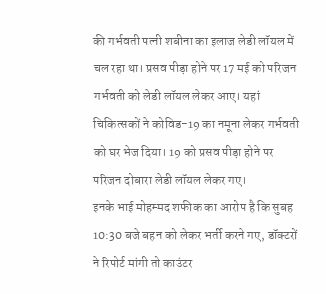की गर्भवती पत्नी शबीना का इलाज लेडी लॉयल में चल रहा था। प्रसव पीड़ा होने पर 17 मई को परिजन गर्भवती को लेडी लॉयल लेकर आए। यहां चिकित्सकों ने कोविड-19 का नमूना लेकर गर्भवती को घर भेज दिया। 19 को प्रसव पीड़ा होने पर परिजन दोबारा लेडी लॉयल लेकर गए।
इनके भाई मोहम्मद शफीक का आरोप है कि सुबह 10:30 बजे बहन को लेकर भर्ती करने गए, डॉक्टरों ने रिपोर्ट मांगी तो काउंटर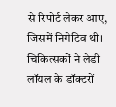से रिपोर्ट लेकर आए, जिसमें निगेटिव थी। चिकित्सकों ने लेडी लॉयल के डॉक्टरों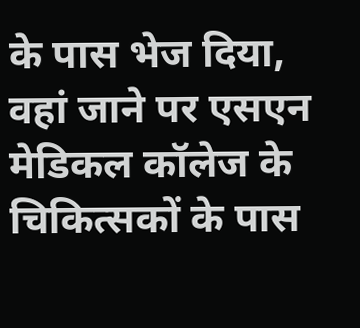के पास भेज दिया, वहां जाने पर एसएन मेडिकल कॉलेज के चिकित्सकों के पास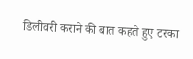डिलीवरी कराने की बात कहते हुए टरका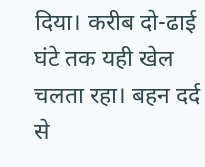दिया। करीब दो-ढाई घंटे तक यही खेल चलता रहा। बहन दर्द से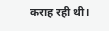कराह रही थी।